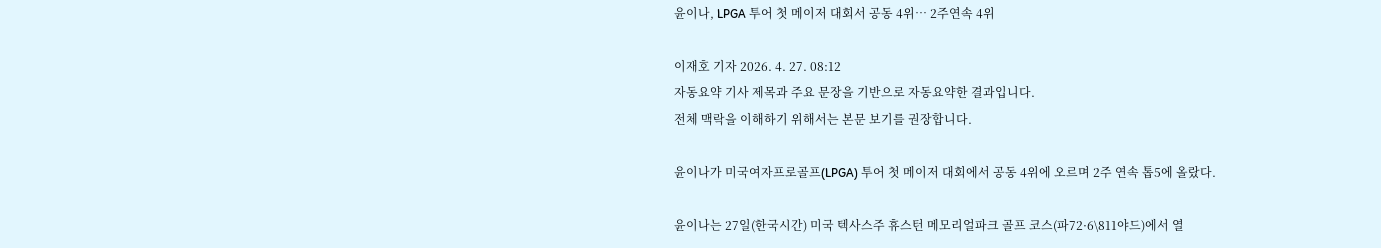윤이나, LPGA 투어 첫 메이저 대회서 공동 4위… 2주연속 4위

이재호 기자 2026. 4. 27. 08:12
자동요약 기사 제목과 주요 문장을 기반으로 자동요약한 결과입니다.
전체 맥락을 이해하기 위해서는 본문 보기를 권장합니다.

윤이나가 미국여자프로골프(LPGA) 투어 첫 메이저 대회에서 공동 4위에 오르며 2주 연속 톱5에 올랐다.

윤이나는 27일(한국시간) 미국 텍사스주 휴스턴 메모리얼파크 골프 코스(파72·6\811야드)에서 열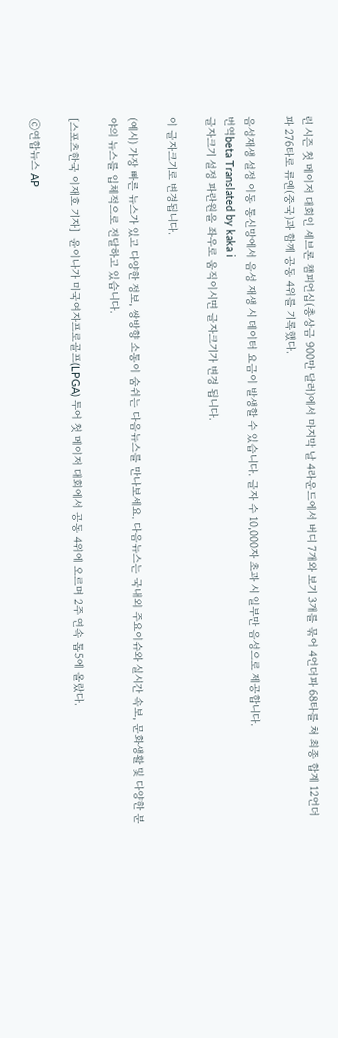린 시즌 첫 메이저 대회인 셰브론 챔피언십(총상금 900만 달러)에서 마지막 날 4라운드에서 버디 7개와 보기 3개를 묶어 4언더파 68타를 쳐 최종 합계 12언더파 276타로 류옌(중국)과 함께 공동 4위를 기록했다.

음성재생 설정 이동 통신망에서 음성 재생 시 데이터 요금이 발생할 수 있습니다. 글자 수 10,000자 초과 시 일부만 음성으로 제공합니다.
번역beta Translated by kaka i
글자크기 설정 파란원을 좌우로 움직이시면 글자크기가 변경 됩니다.

이 글자크기로 변경됩니다.

(예시) 가장 빠른 뉴스가 있고 다양한 정보, 쌍방향 소통이 숨쉬는 다음뉴스를 만나보세요. 다음뉴스는 국내외 주요이슈와 실시간 속보, 문화생활 및 다양한 분야의 뉴스를 입체적으로 전달하고 있습니다.

[스포츠한국 이재호 기자]  윤이나가 미국여자프로골프(LPGA) 투어 첫 메이저 대회에서 공동 4위에 오르며 2주 연속 톱5에 올랐다.

ⓒ연합뉴스 AP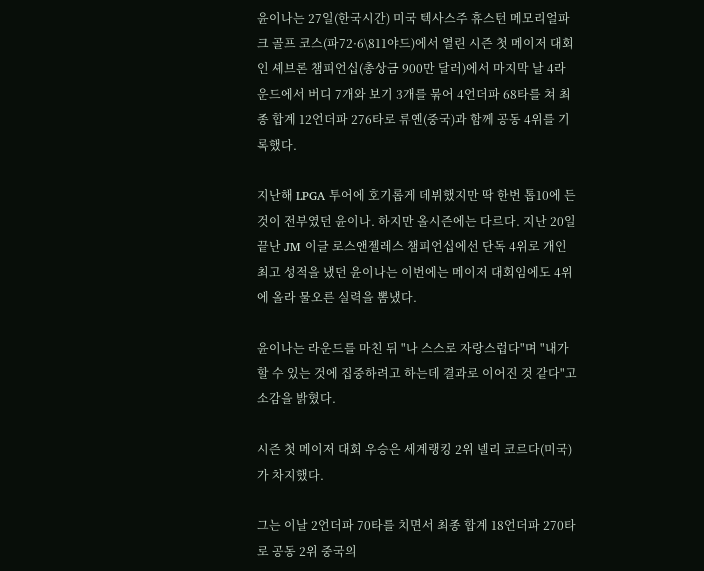윤이나는 27일(한국시간) 미국 텍사스주 휴스턴 메모리얼파크 골프 코스(파72·6\811야드)에서 열린 시즌 첫 메이저 대회인 셰브론 챔피언십(총상금 900만 달러)에서 마지막 날 4라운드에서 버디 7개와 보기 3개를 묶어 4언더파 68타를 쳐 최종 합계 12언더파 276타로 류옌(중국)과 함께 공동 4위를 기록했다.

지난해 LPGA 투어에 호기롭게 데뷔했지만 딱 한번 톱10에 든 것이 전부였던 윤이나. 하지만 올시즌에는 다르다. 지난 20일 끝난 JM 이글 로스앤젤레스 챔피언십에선 단독 4위로 개인 최고 성적을 냈던 윤이나는 이번에는 메이저 대회임에도 4위에 올라 물오른 실력을 뽐냈다.

윤이나는 라운드를 마친 뒤 "나 스스로 자랑스럽다"며 "내가 할 수 있는 것에 집중하려고 하는데 결과로 이어진 것 같다"고 소감을 밝혔다.

시즌 첫 메이저 대회 우승은 세계랭킹 2위 넬리 코르다(미국)가 차지했다.

그는 이날 2언더파 70타를 치면서 최종 합계 18언더파 270타로 공동 2위 중국의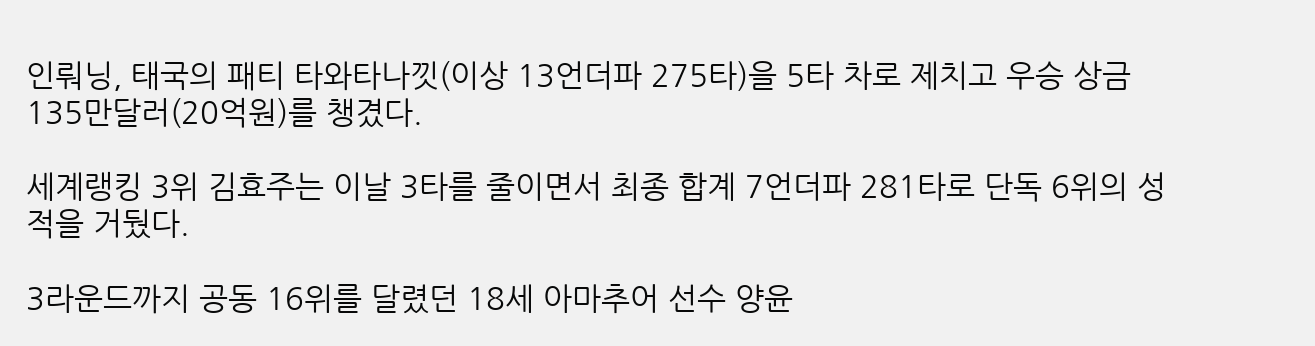인뤄닝, 태국의 패티 타와타나낏(이상 13언더파 275타)을 5타 차로 제치고 우승 상금 135만달러(20억원)를 챙겼다.

세계랭킹 3위 김효주는 이날 3타를 줄이면서 최종 합계 7언더파 281타로 단독 6위의 성적을 거뒀다.

3라운드까지 공동 16위를 달렸던 18세 아마추어 선수 양윤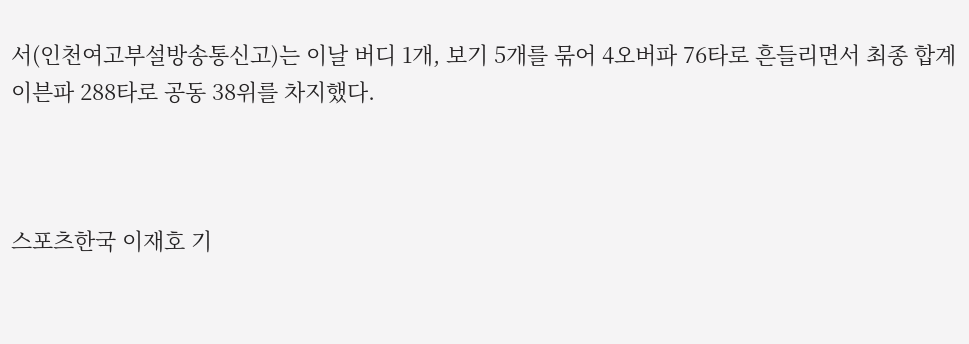서(인천여고부설방송통신고)는 이날 버디 1개, 보기 5개를 묶어 4오버파 76타로 흔들리면서 최종 합계 이븐파 288타로 공동 38위를 차지했다.



스포츠한국 이재호 기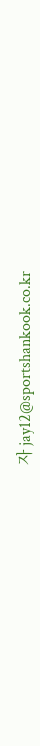자 jay12@sportshankook.co.kr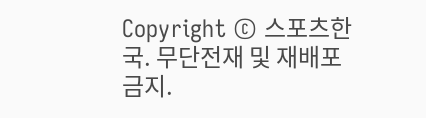Copyright © 스포츠한국. 무단전재 및 재배포 금지.